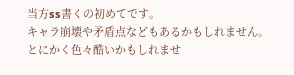当方ss書くの初めてです。
キャラ崩壊や矛盾点などもあるかもしれません。
とにかく色々酷いかもしれませ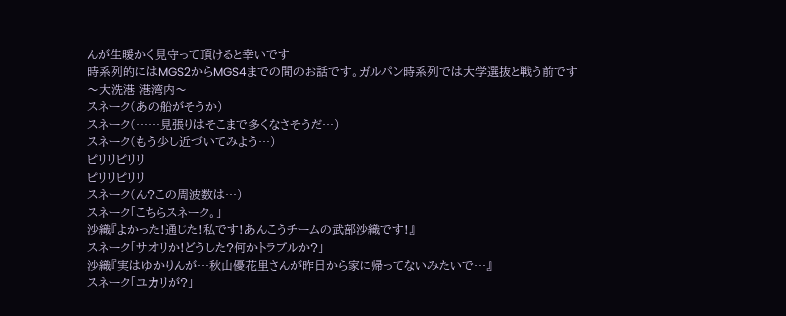んが生暖かく見守って頂けると幸いです
時系列的にはMGS2からMGS4までの間のお話です。ガルパン時系列では大学選抜と戦う前です
〜大洗港 港湾内〜
スネーク(あの船がそうか)
スネーク(……見張りはそこまで多くなさそうだ…)
スネーク(もう少し近づいてみよう…)
ピリリピリリ
ピリリピリリ
スネーク(ん?この周波数は…)
スネーク「こちらスネーク。」
沙織『よかった!通じた!私です!あんこうチームの武部沙織です!』
スネーク「サオリか!どうした?何かトラブルか?」
沙織『実はゆかりんが…秋山優花里さんが昨日から家に帰ってないみたいで…』
スネーク「ユカリが?」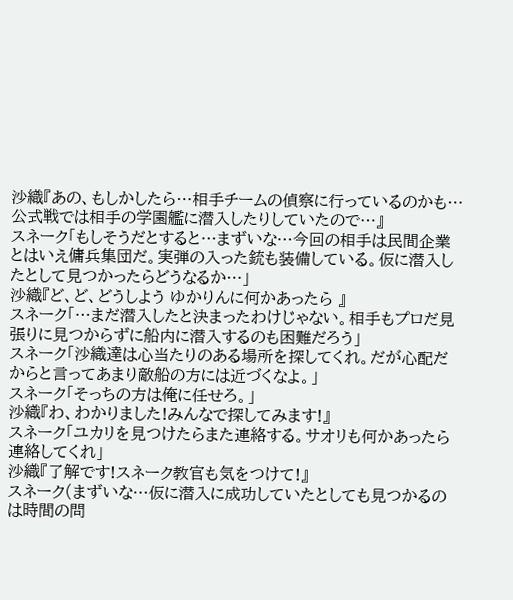沙織『あの、もしかしたら…相手チームの偵察に行っているのかも…公式戦では相手の学園艦に潜入したりしていたので…』
スネーク「もしそうだとすると…まずいな…今回の相手は民間企業とはいえ傭兵集団だ。実弾の入った銃も装備している。仮に潜入したとして見つかったらどうなるか…」
沙織『ど、ど、どうしよう ゆかりんに何かあったら 』
スネーク「…まだ潜入したと決まったわけじゃない。相手もプロだ見張りに見つからずに船内に潜入するのも困難だろう」
スネーク「沙織達は心当たりのある場所を探してくれ。だが心配だからと言ってあまり敵船の方には近づくなよ。」
スネーク「そっちの方は俺に任せろ。」
沙織『わ、わかりました!みんなで探してみます!』
スネーク「ユカリを見つけたらまた連絡する。サオリも何かあったら連絡してくれ」
沙織『了解です!スネーク教官も気をつけて!』
スネーク(まずいな…仮に潜入に成功していたとしても見つかるのは時間の問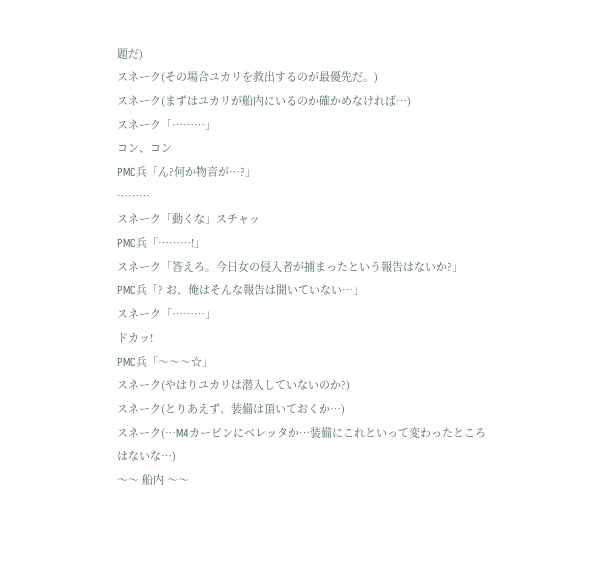題だ)
スネーク(その場合ユカリを救出するのが最優先だ。)
スネーク(まずはユカリが船内にいるのか確かめなければ…)
スネーク「………」
コン、コン
PMC兵「ん?何か物音が…?」
………
スネーク「動くな」スチャッ
PMC兵「………!」
スネーク「答えろ。今日女の侵入者が捕まったという報告はないか?」
PMC兵「? お、俺はそんな報告は聞いていない…」
スネーク「………」
ドカッ!
PMC兵「〜〜〜☆」
スネーク(やはりユカリは潜入していないのか?)
スネーク(とりあえず、装備は頂いておくか…)
スネーク(…M4カービンにベレッタか…装備にこれといって変わったところはないな…)
〜〜 船内 〜〜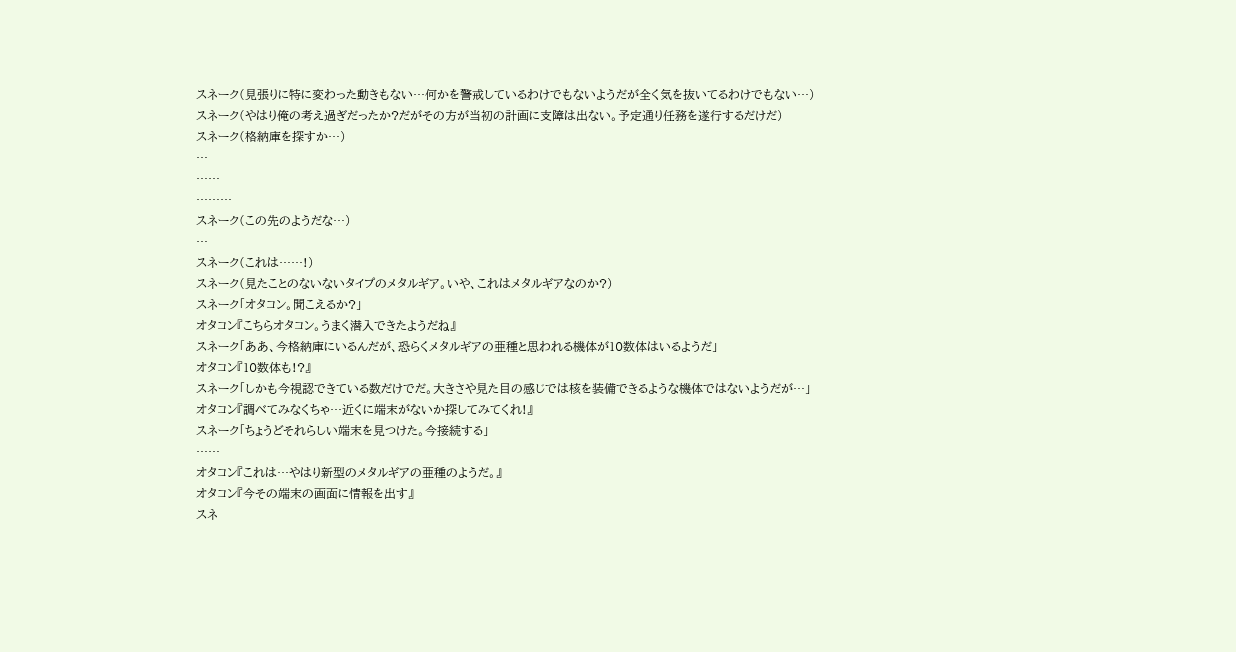スネーク(見張りに特に変わった動きもない…何かを警戒しているわけでもないようだが全く気を抜いてるわけでもない…)
スネーク(やはり俺の考え過ぎだったか?だがその方が当初の計画に支障は出ない。予定通り任務を遂行するだけだ)
スネーク(格納庫を探すか…)
…
……
………
スネーク(この先のようだな…)
…
スネーク(これは……!)
スネーク(見たことのないないタイプのメタルギア。いや、これはメタルギアなのか?)
スネーク「オタコン。聞こえるか?」
オタコン『こちらオタコン。うまく潜入できたようだね』
スネーク「ああ、今格納庫にいるんだが、恐らくメタルギアの亜種と思われる機体が10数体はいるようだ」
オタコン『10数体も!?』
スネーク「しかも今視認できている数だけでだ。大きさや見た目の感じでは核を装備できるような機体ではないようだが…」
オタコン『調べてみなくちゃ…近くに端末がないか探してみてくれ!』
スネーク「ちょうどそれらしい端末を見つけた。今接続する」
……
オタコン『これは…やはり新型のメタルギアの亜種のようだ。』
オタコン『今その端末の画面に情報を出す』
スネ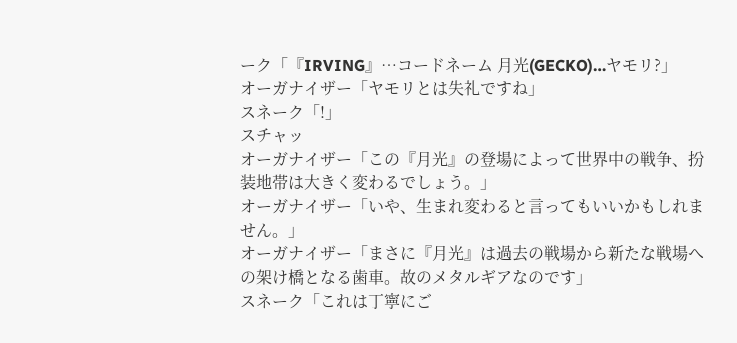ーク「『IRVING』…コードネーム 月光(GECKO)…ヤモリ?」
オーガナイザー「ヤモリとは失礼ですね」
スネーク「!」
スチャッ
オーガナイザー「この『月光』の登場によって世界中の戦争、扮装地帯は大きく変わるでしょう。」
オーガナイザー「いや、生まれ変わると言ってもいいかもしれません。」
オーガナイザー「まさに『月光』は過去の戦場から新たな戦場への架け橋となる歯車。故のメタルギアなのです」
スネーク「これは丁寧にご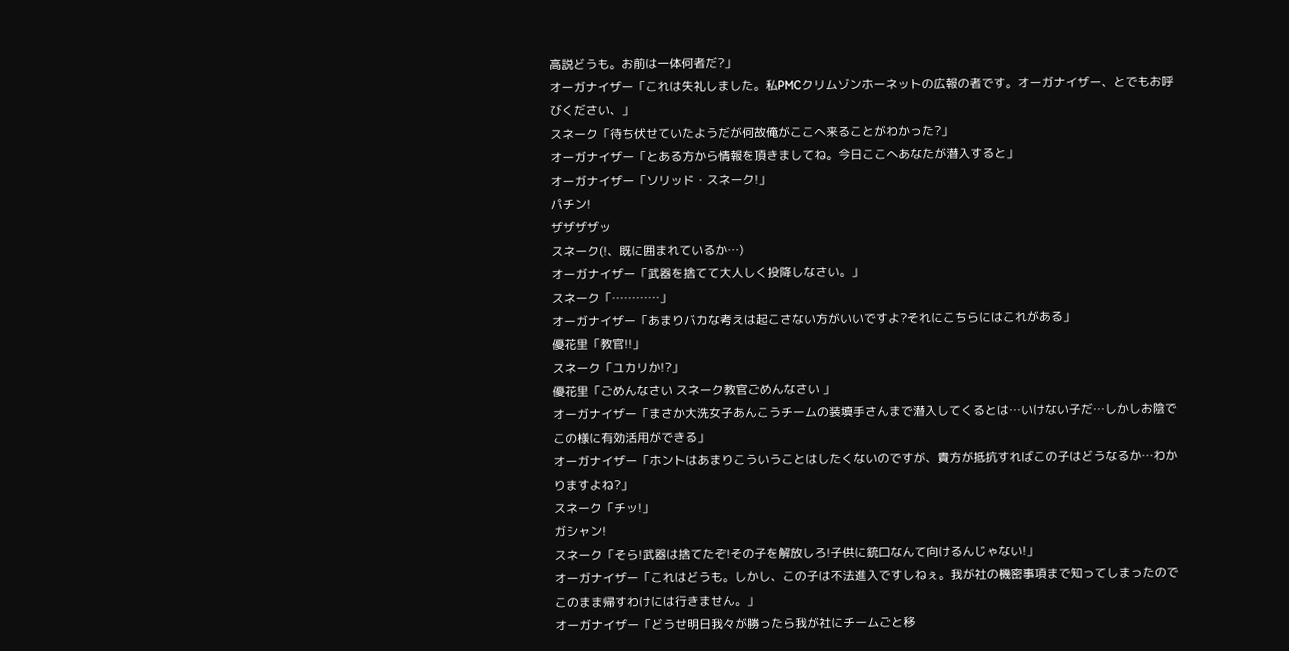高説どうも。お前は一体何者だ?」
オーガナイザー「これは失礼しました。私PMCクリムゾンホーネットの広報の者です。オーガナイザー、とでもお呼びください、」
スネーク「待ち伏せていたようだが何故俺がここへ来ることがわかった?」
オーガナイザー「とある方から情報を頂きましてね。今日ここへあなたが潜入すると」
オーガナイザー「ソリッド・スネーク!」
パチン!
ザザザザッ
スネーク(!、既に囲まれているか…)
オーガナイザー「武器を捨てて大人しく投降しなさい。」
スネーク「…………」
オーガナイザー「あまりバカな考えは起こさない方がいいですよ?それにこちらにはこれがある」
優花里「教官!!」
スネーク「ユカリか!?」
優花里「ごめんなさい スネーク教官ごめんなさい 」
オーガナイザー「まさか大洗女子あんこうチームの装填手さんまで潜入してくるとは…いけない子だ…しかしお陰でこの様に有効活用ができる」
オーガナイザー「ホントはあまりこういうことはしたくないのですが、貴方が抵抗すればこの子はどうなるか…わかりますよね?」
スネーク「チッ!」
ガシャン!
スネーク「そら!武器は捨てたぞ!その子を解放しろ!子供に銃口なんて向けるんじゃない!」
オーガナイザー「これはどうも。しかし、この子は不法進入ですしねぇ。我が社の機密事項まで知ってしまったのでこのまま帰すわけには行きません。」
オーガナイザー「どうせ明日我々が勝ったら我が社にチームごと移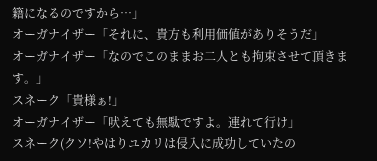籍になるのですから…」
オーガナイザー「それに、貴方も利用価値がありそうだ」
オーガナイザー「なのでこのままお二人とも拘束させて頂きます。」
スネーク「貴様ぁ!」
オーガナイザー「吠えても無駄ですよ。連れて行け」
スネーク(クソ!やはりユカリは侵入に成功していたの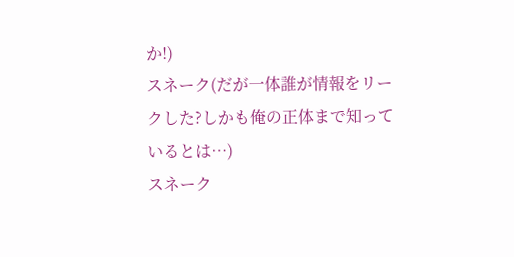か!)
スネーク(だが一体誰が情報をリークした?しかも俺の正体まで知っているとは…)
スネーク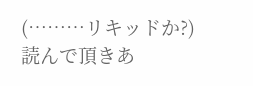(………リキッドか?)
読んで頂きあ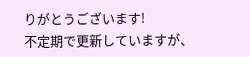りがとうございます!
不定期で更新していますが、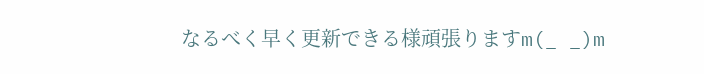なるべく早く更新できる様頑張りますm(_ _)m